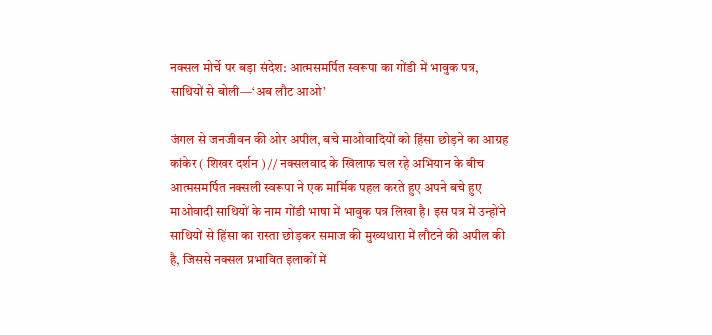नक्सल मोर्चे पर बड़ा संदेश: आत्मसमर्पित स्वरूपा का गोंडी में भावुक पत्र, साथियों से बोली—‘अब लौट आओ’

जंगल से जनजीवन की ओर अपील, बचे माओवादियों को हिंसा छोड़ने का आग्रह
कांकेर ( शिखर दर्शन ) // नक्सलवाद के खिलाफ चल रहे अभियान के बीच आत्मसमर्पित नक्सली स्वरूपा ने एक मार्मिक पहल करते हुए अपने बचे हुए माओवादी साथियों के नाम गोंडी भाषा में भावुक पत्र लिखा है। इस पत्र में उन्होंने साथियों से हिंसा का रास्ता छोड़कर समाज की मुख्यधारा में लौटने की अपील की है, जिससे नक्सल प्रभावित इलाकों में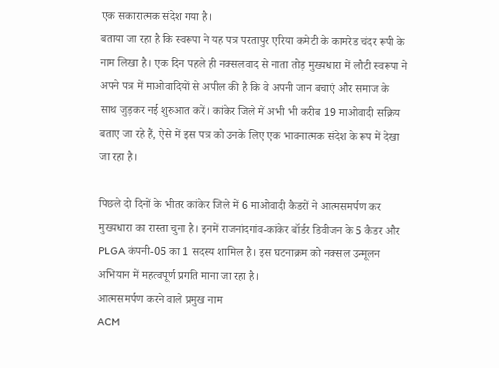एक सकारात्मक संदेश गया है।
बताया जा रहा है कि स्वरूपा ने यह पत्र परतापुर एरिया कमेटी के कामरेड चंदर रूपी के नाम लिखा है। एक दिन पहले ही नक्सलवाद से नाता तोड़ मुख्यधारा में लौटी स्वरूपा ने अपने पत्र में माओवादियों से अपील की है कि वे अपनी जान बचाएं और समाज के साथ जुड़कर नई शुरुआत करें। कांकेर जिले में अभी भी करीब 19 माओवादी सक्रिय बताए जा रहे हैं, ऐसे में इस पत्र को उनके लिए एक भावनात्मक संदेश के रूप में देखा जा रहा है।

पिछले दो दिनों के भीतर कांकेर जिले में 6 माओवादी कैडरों ने आत्मसमर्पण कर मुख्यधारा का रास्ता चुना है। इनमें राजनांदगांव-कांकेर बॉर्डर डिवीजन के 5 कैडर और PLGA कंपनी-05 का 1 सदस्य शामिल है। इस घटनाक्रम को नक्सल उन्मूलन अभियान में महत्वपूर्ण प्रगति माना जा रहा है।
आत्मसमर्पण करने वाले प्रमुख नाम
ACM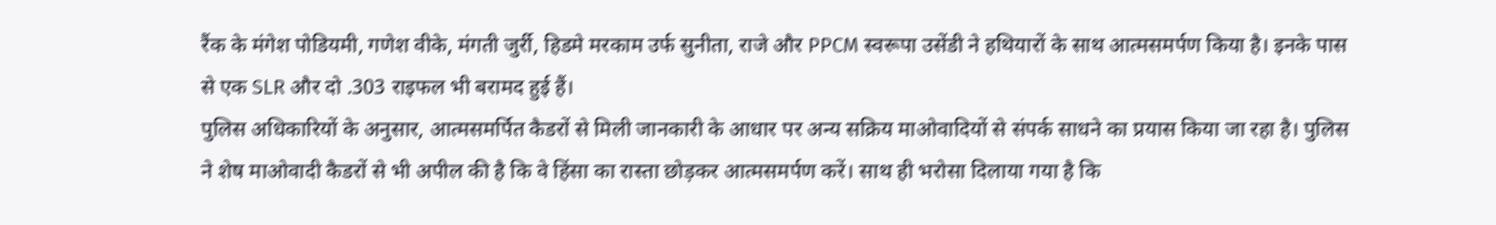रैंक के मंगेश पोडियमी, गणेश वीके, मंगती जुर्री, हिडमे मरकाम उर्फ सुनीता, राजे और PPCM स्वरूपा उसेंडी ने हथियारों के साथ आत्मसमर्पण किया है। इनके पास से एक SLR और दो .303 राइफल भी बरामद हुई हैं।
पुलिस अधिकारियों के अनुसार, आत्मसमर्पित कैडरों से मिली जानकारी के आधार पर अन्य सक्रिय माओवादियों से संपर्क साधने का प्रयास किया जा रहा है। पुलिस ने शेष माओवादी कैडरों से भी अपील की है कि वे हिंसा का रास्ता छोड़कर आत्मसमर्पण करें। साथ ही भरोसा दिलाया गया है कि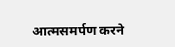आत्मसमर्पण करने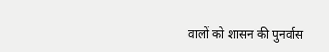वालों को शासन की पुनर्वास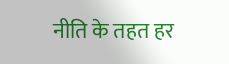नीति के तहत हर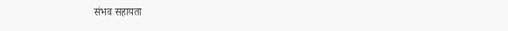संभव सहायता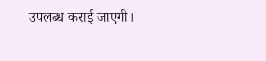उपलब्ध कराई जाएगी।